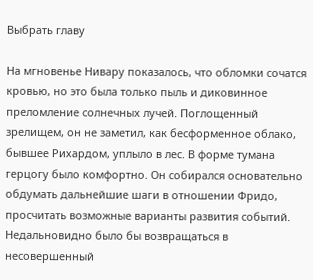Выбрать главу

На мгновенье Нивару показалось, что обломки сочатся кровью, но это была только пыль и диковинное преломление солнечных лучей. Поглощенный зрелищем, он не заметил, как бесформенное облако, бывшее Рихардом, уплыло в лес. В форме тумана герцогу было комфортно. Он собирался основательно обдумать дальнейшие шаги в отношении Фридо, просчитать возможные варианты развития событий. Недальновидно было бы возвращаться в несовершенный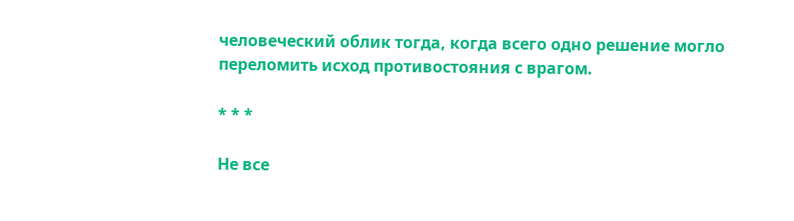человеческий облик тогда, когда всего одно решение могло переломить исход противостояния с врагом.

* * *

Не все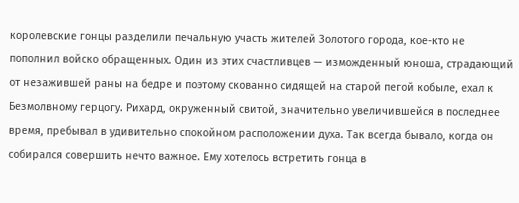королевские гонцы разделили печальную участь жителей Золотого города, кое-кто не пополнил войско обращенных. Один из этих счастливцев — изможденный юноша, страдающий от незажившей раны на бедре и поэтому скованно сидящей на старой пегой кобыле, ехал к Безмолвному герцогу. Рихард, окруженный свитой, значительно увеличившейся в последнее время, пребывал в удивительно спокойном расположении духа. Так всегда бывало, когда он собирался совершить нечто важное. Ему хотелось встретить гонца в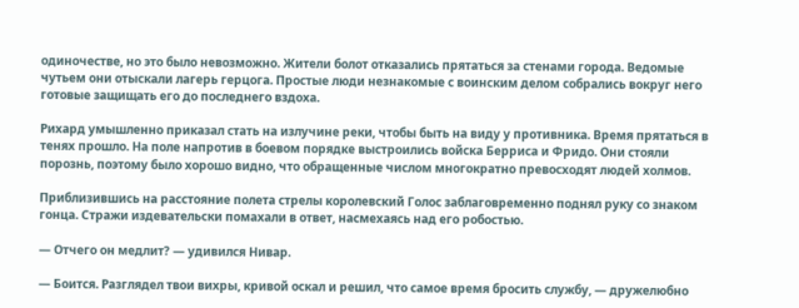одиночестве, но это было невозможно. Жители болот отказались прятаться за стенами города. Ведомые чутьем они отыскали лагерь герцога. Простые люди незнакомые с воинским делом собрались вокруг него готовые защищать его до последнего вздоха.

Рихард умышленно приказал стать на излучине реки, чтобы быть на виду у противника. Время прятаться в тенях прошло. На поле напротив в боевом порядке выстроились войска Берриса и Фридо. Они стояли порознь, поэтому было хорошо видно, что обращенные числом многократно превосходят людей холмов.

Приблизившись на расстояние полета стрелы королевский Голос заблаговременно поднял руку со знаком гонца. Стражи издевательски помахали в ответ, насмехаясь над его робостью.

— Отчего он медлит? — удивился Нивар.

— Боится. Разглядел твои вихры, кривой оскал и решил, что самое время бросить службу, — дружелюбно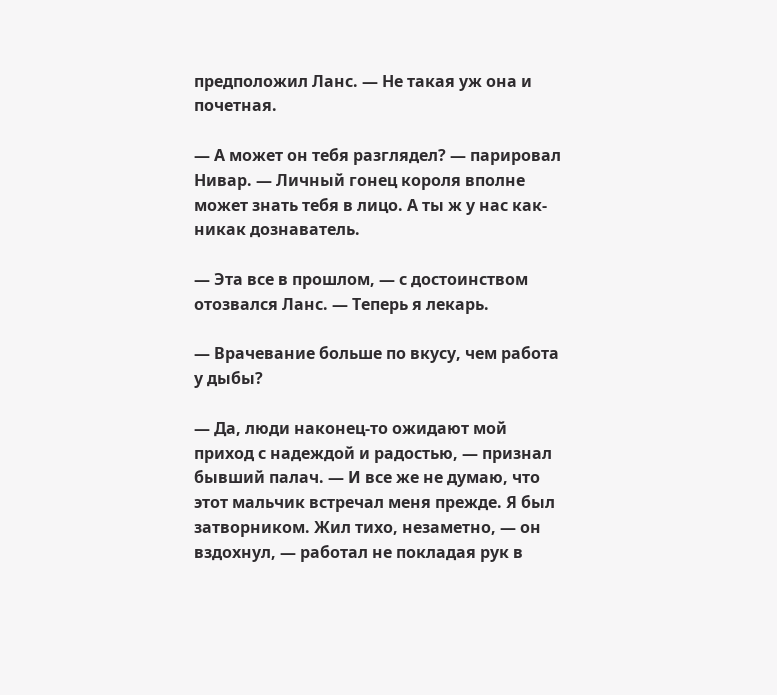предположил Ланс. — Не такая уж она и почетная.

— А может он тебя разглядел? — парировал Нивар. — Личный гонец короля вполне может знать тебя в лицо. А ты ж у нас как-никак дознаватель.

— Эта все в прошлом, — с достоинством отозвался Ланс. — Теперь я лекарь.

— Врачевание больше по вкусу, чем работа у дыбы?

— Да, люди наконец-то ожидают мой приход с надеждой и радостью, — признал бывший палач. — И все же не думаю, что этот мальчик встречал меня прежде. Я был затворником. Жил тихо, незаметно, — он вздохнул, — работал не покладая рук в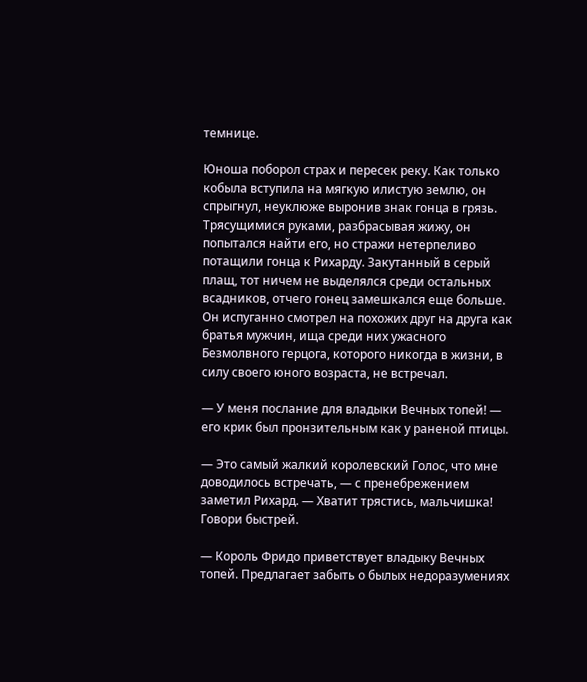темнице.

Юноша поборол страх и пересек реку. Как только кобыла вступила на мягкую илистую землю, он спрыгнул, неуклюже выронив знак гонца в грязь. Трясущимися руками, разбрасывая жижу, он попытался найти его, но стражи нетерпеливо потащили гонца к Рихарду. Закутанный в серый плащ, тот ничем не выделялся среди остальных всадников, отчего гонец замешкался еще больше. Он испуганно смотрел на похожих друг на друга как братья мужчин, ища среди них ужасного Безмолвного герцога, которого никогда в жизни, в силу своего юного возраста, не встречал.

— У меня послание для владыки Вечных топей! — его крик был пронзительным как у раненой птицы.

— Это самый жалкий королевский Голос, что мне доводилось встречать, — с пренебрежением заметил Рихард. — Хватит трястись, мальчишка! Говори быстрей.

— Король Фридо приветствует владыку Вечных топей. Предлагает забыть о былых недоразумениях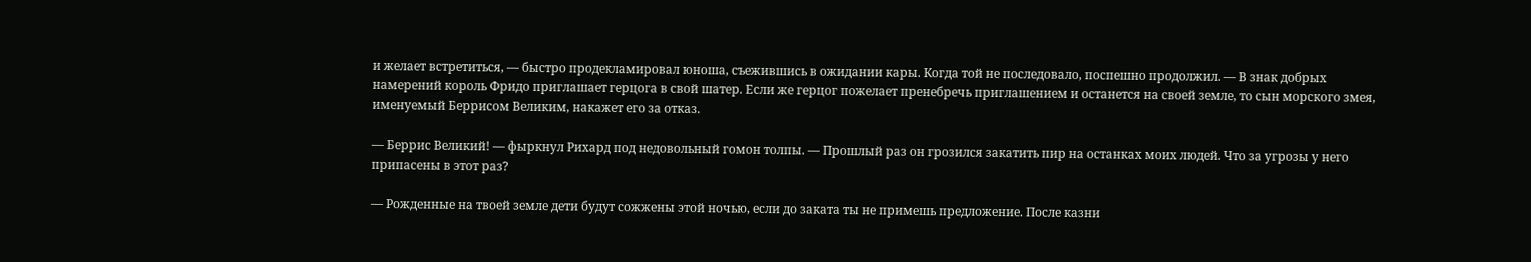и желает встретиться, — быстро продекламировал юноша, съежившись в ожидании кары. Когда той не последовало, поспешно продолжил. — В знак добрых намерений король Фридо приглашает герцога в свой шатер. Если же герцог пожелает пренебречь приглашением и останется на своей земле, то сын морского змея, именуемый Беррисом Великим, накажет его за отказ.

— Беррис Великий! — фыркнул Рихард под недовольный гомон толпы. — Прошлый раз он грозился закатить пир на останках моих людей. Что за угрозы у него припасены в этот раз?

— Рожденные на твоей земле дети будут сожжены этой ночью, если до заката ты не примешь предложение. После казни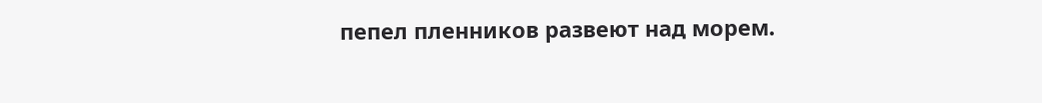пепел пленников развеют над морем.